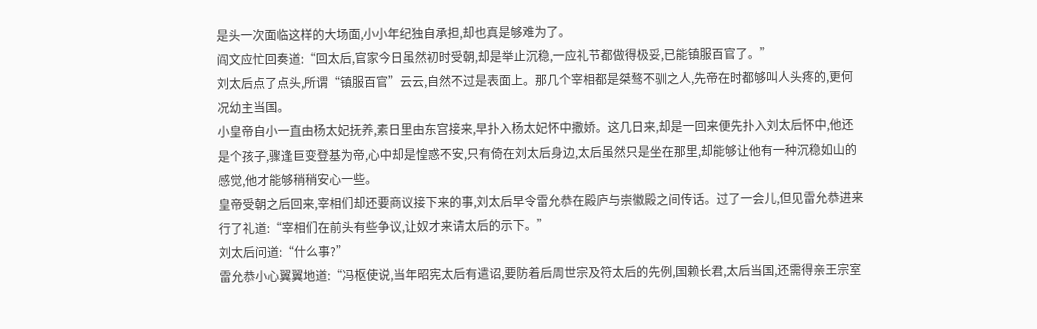是头一次面临这样的大场面,小小年纪独自承担,却也真是够难为了。
阎文应忙回奏道:“回太后,官家今日虽然初时受朝,却是举止沉稳,一应礼节都做得极妥,已能镇服百官了。”
刘太后点了点头,所谓“镇服百官”云云,自然不过是表面上。那几个宰相都是桀骜不驯之人,先帝在时都够叫人头疼的,更何况幼主当国。
小皇帝自小一直由杨太妃抚养,素日里由东宫接来,早扑入杨太妃怀中撒娇。这几日来,却是一回来便先扑入刘太后怀中,他还是个孩子,骤逢巨变登基为帝,心中却是惶惑不安,只有倚在刘太后身边,太后虽然只是坐在那里,却能够让他有一种沉稳如山的感觉,他才能够稍稍安心一些。
皇帝受朝之后回来,宰相们却还要商议接下来的事,刘太后早令雷允恭在殿庐与崇徽殿之间传话。过了一会儿,但见雷允恭进来行了礼道:“宰相们在前头有些争议,让奴才来请太后的示下。”
刘太后问道:“什么事?”
雷允恭小心翼翼地道:“冯枢使说,当年昭宪太后有遣诏,要防着后周世宗及符太后的先例,国赖长君,太后当国,还需得亲王宗室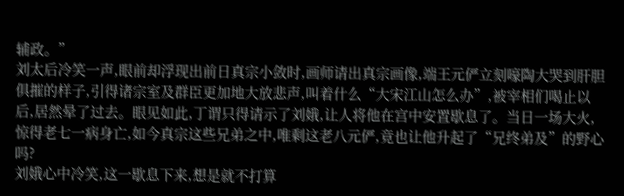辅政。”
刘太后冷笑一声,眼前却浮现出前日真宗小敛时,画师请出真宗画像,端王元俨立刻嚎陶大哭到肝胆俱摧的样子,引得诸宗室及群臣更加地大放悲声,叫着什么“大宋江山怎么办”,被宰相们喝止以后,居然晕了过去。眼见如此,丁谓只得请示了刘娥,让人将他在宫中安置歇息了。当日一场大火,惊得老七一病身亡,如今真宗这些兄弟之中,唯剩这老八元俨,竟也让他升起了“兄终弟及”的野心吗?
刘娥心中冷笑,这一歇息下来,想是就不打算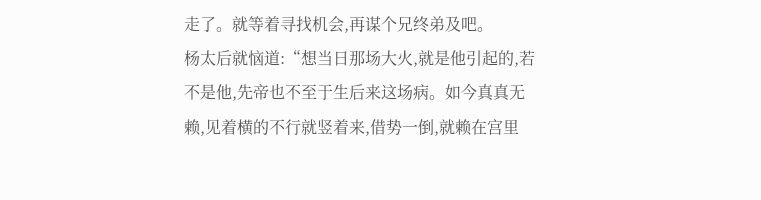走了。就等着寻找机会,再谋个兄终弟及吧。
杨太后就恼道:“想当日那场大火,就是他引起的,若不是他,先帝也不至于生后来这场病。如今真真无赖,见着横的不行就竖着来,借势一倒,就赖在宫里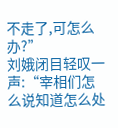不走了,可怎么办?”
刘娥闭目轻叹一声:“宰相们怎么说知道怎么处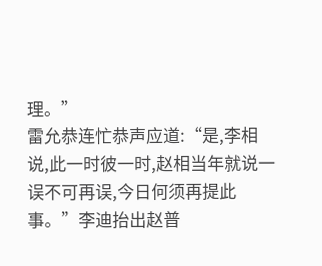理。”
雷允恭连忙恭声应道:“是,李相说,此一时彼一时,赵相当年就说一误不可再误,今日何须再提此事。”李迪抬出赵普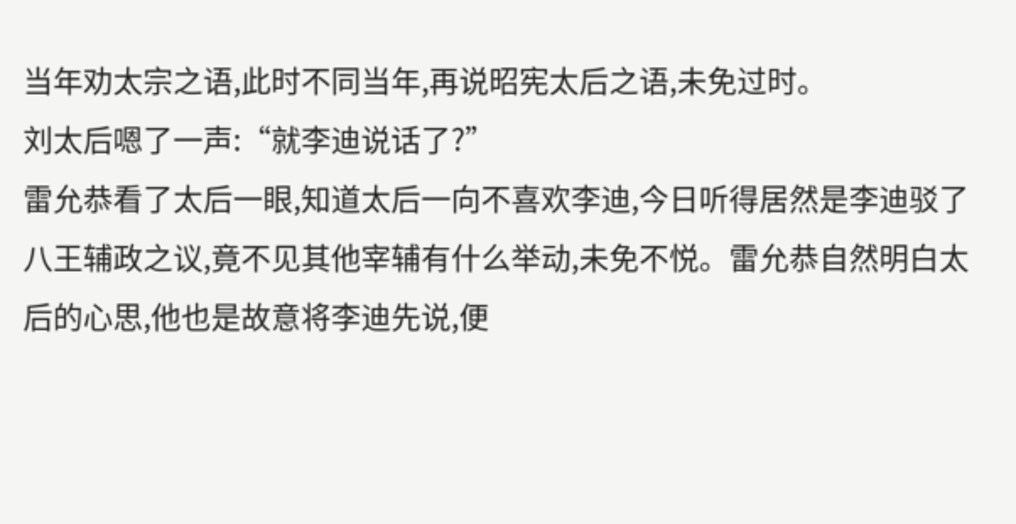当年劝太宗之语,此时不同当年,再说昭宪太后之语,未免过时。
刘太后嗯了一声:“就李迪说话了?”
雷允恭看了太后一眼,知道太后一向不喜欢李迪,今日听得居然是李迪驳了八王辅政之议,竟不见其他宰辅有什么举动,未免不悦。雷允恭自然明白太后的心思,他也是故意将李迪先说,便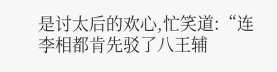是讨太后的欢心,忙笑道:“连李相都肯先驳了八王辅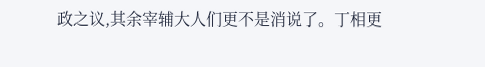政之议,其余宰辅大人们更不是消说了。丁相更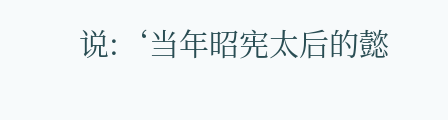说:‘当年昭宪太后的懿